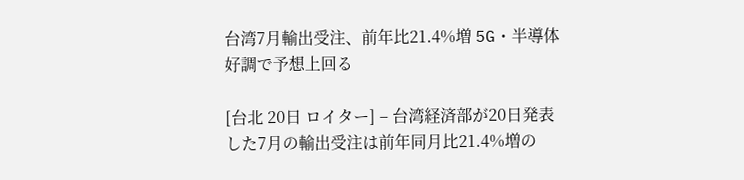台湾7月輸出受注、前年比21.4%増 5G・半導体好調で予想上回る

[台北 20日 ロイター] – 台湾経済部が20日発表した7月の輸出受注は前年同月比21.4%増の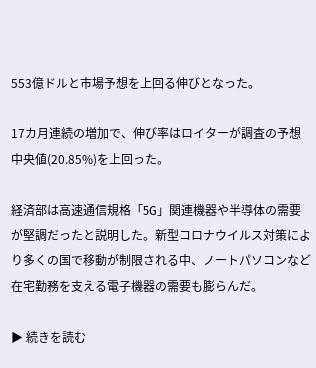553億ドルと市場予想を上回る伸びとなった。

17カ月連続の増加で、伸び率はロイターが調査の予想中央値(20.85%)を上回った。

経済部は高速通信規格「5G」関連機器や半導体の需要が堅調だったと説明した。新型コロナウイルス対策により多くの国で移動が制限される中、ノートパソコンなど在宅勤務を支える電子機器の需要も膨らんだ。

▶ 続きを読む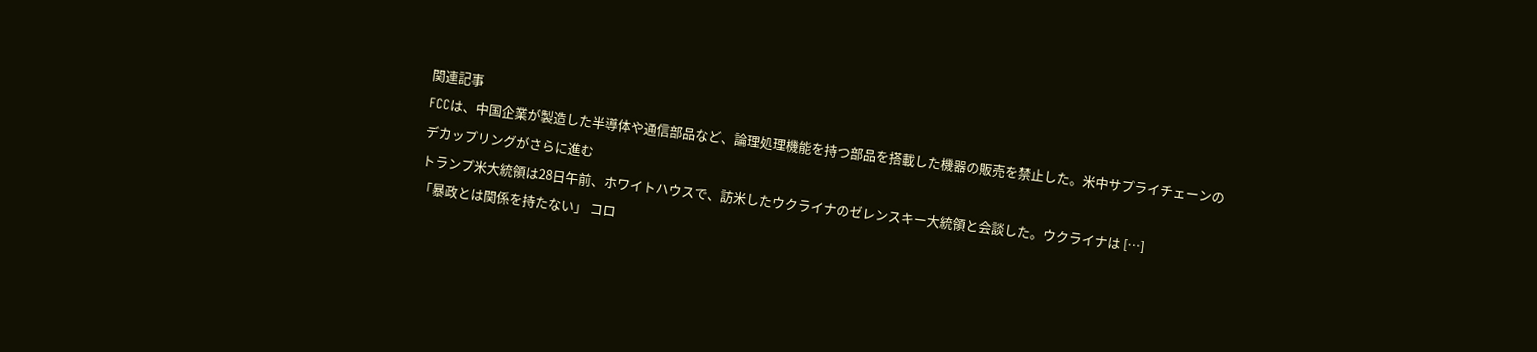関連記事
FCCは、中国企業が製造した半導体や通信部品など、論理処理機能を持つ部品を搭載した機器の販売を禁止した。米中サプライチェーンのデカップリングがさらに進む
トランプ米大統領は28日午前、ホワイトハウスで、訪米したウクライナのゼレンスキー大統領と会談した。ウクライナは […]
「暴政とは関係を持たない」 コロ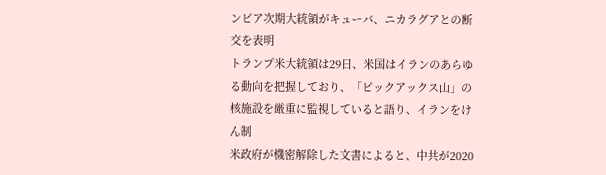ンビア次期大統領がキューバ、ニカラグアとの断交を表明
トランプ米大統領は29日、米国はイランのあらゆる動向を把握しており、「ピックアックス山」の核施設を厳重に監視していると語り、イランをけん制
米政府が機密解除した文書によると、中共が2020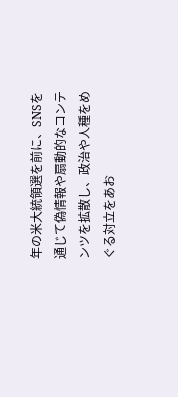年の米大統領選を前に、SNSを通じて偽情報や扇動的なコンテンツを拡散し、政治や人種をめぐる対立をあお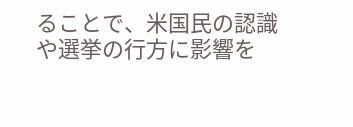ることで、米国民の認識や選挙の行方に影響を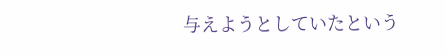与えようとしていたという